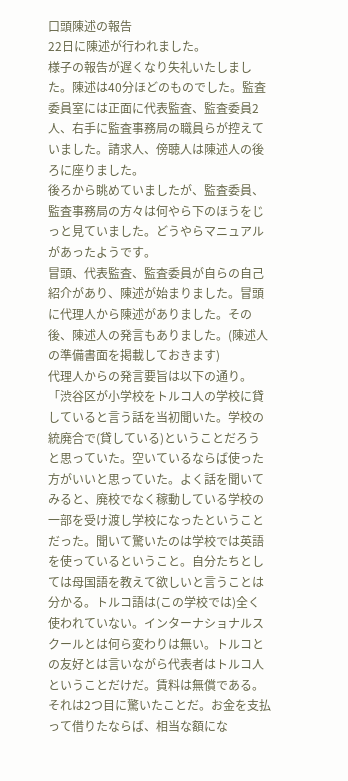口頭陳述の報告
22日に陳述が行われました。
様子の報告が遅くなり失礼いたしました。陳述は40分ほどのものでした。監査委員室には正面に代表監査、監査委員2人、右手に監査事務局の職員らが控えていました。請求人、傍聴人は陳述人の後ろに座りました。
後ろから眺めていましたが、監査委員、監査事務局の方々は何やら下のほうをじっと見ていました。どうやらマニュアルがあったようです。
冒頭、代表監査、監査委員が自らの自己紹介があり、陳述が始まりました。冒頭に代理人から陳述がありました。その後、陳述人の発言もありました。(陳述人の準備書面を掲載しておきます)
代理人からの発言要旨は以下の通り。
「渋谷区が小学校をトルコ人の学校に貸していると言う話を当初聞いた。学校の統廃合で(貸している)ということだろうと思っていた。空いているならば使った方がいいと思っていた。よく話を聞いてみると、廃校でなく稼動している学校の一部を受け渡し学校になったということだった。聞いて驚いたのは学校では英語を使っているということ。自分たちとしては母国語を教えて欲しいと言うことは分かる。トルコ語は(この学校では)全く使われていない。インターナショナルスクールとは何ら変わりは無い。トルコとの友好とは言いながら代表者はトルコ人ということだけだ。賃料は無償である。それは2つ目に驚いたことだ。お金を支払って借りたならば、相当な額にな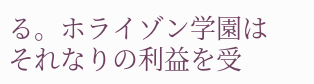る。ホライゾン学園はそれなりの利益を受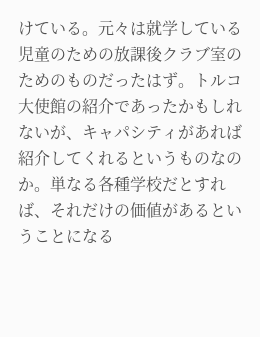けている。元々は就学している児童のための放課後クラブ室のためのものだったはず。トルコ大使館の紹介であったかもしれないが、キャパシティがあれば紹介してくれるというものなのか。単なる各種学校だとすれば、それだけの価値があるということになる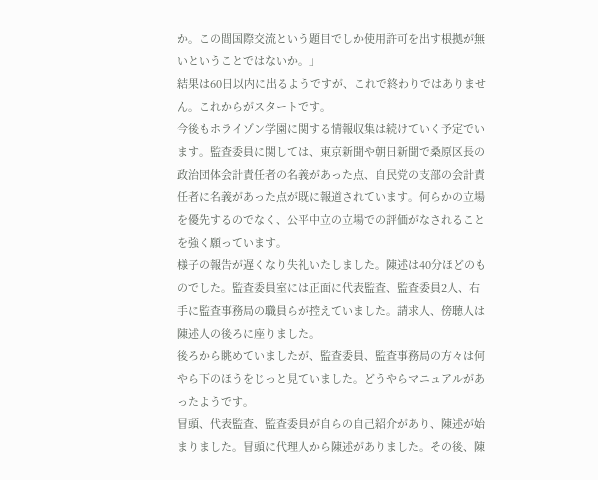か。この間国際交流という題目でしか使用許可を出す根拠が無いということではないか。」
結果は60日以内に出るようですが、これで終わりではありません。これからがスタートです。
今後もホライゾン学園に関する情報収集は続けていく予定でいます。監査委員に関しては、東京新聞や朝日新聞で桑原区長の政治団体会計責任者の名義があった点、自民党の支部の会計責任者に名義があった点が既に報道されています。何らかの立場を優先するのでなく、公平中立の立場での評価がなされることを強く願っています。
様子の報告が遅くなり失礼いたしました。陳述は40分ほどのものでした。監査委員室には正面に代表監査、監査委員2人、右手に監査事務局の職員らが控えていました。請求人、傍聴人は陳述人の後ろに座りました。
後ろから眺めていましたが、監査委員、監査事務局の方々は何やら下のほうをじっと見ていました。どうやらマニュアルがあったようです。
冒頭、代表監査、監査委員が自らの自己紹介があり、陳述が始まりました。冒頭に代理人から陳述がありました。その後、陳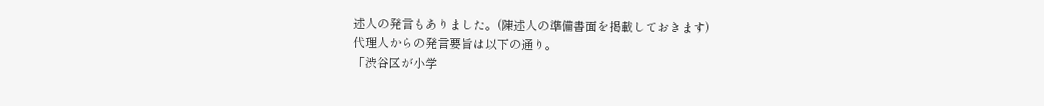述人の発言もありました。(陳述人の準備書面を掲載しておきます)
代理人からの発言要旨は以下の通り。
「渋谷区が小学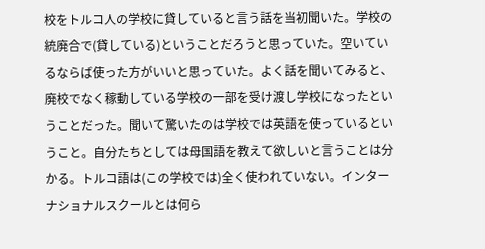校をトルコ人の学校に貸していると言う話を当初聞いた。学校の統廃合で(貸している)ということだろうと思っていた。空いているならば使った方がいいと思っていた。よく話を聞いてみると、廃校でなく稼動している学校の一部を受け渡し学校になったということだった。聞いて驚いたのは学校では英語を使っているということ。自分たちとしては母国語を教えて欲しいと言うことは分かる。トルコ語は(この学校では)全く使われていない。インターナショナルスクールとは何ら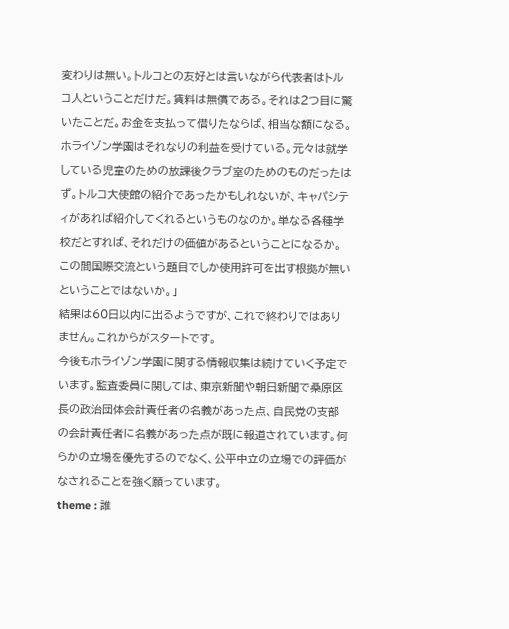変わりは無い。トルコとの友好とは言いながら代表者はトルコ人ということだけだ。賃料は無償である。それは2つ目に驚いたことだ。お金を支払って借りたならば、相当な額になる。ホライゾン学園はそれなりの利益を受けている。元々は就学している児童のための放課後クラブ室のためのものだったはず。トルコ大使館の紹介であったかもしれないが、キャパシティがあれば紹介してくれるというものなのか。単なる各種学校だとすれば、それだけの価値があるということになるか。この間国際交流という題目でしか使用許可を出す根拠が無いということではないか。」
結果は60日以内に出るようですが、これで終わりではありません。これからがスタートです。
今後もホライゾン学園に関する情報収集は続けていく予定でいます。監査委員に関しては、東京新聞や朝日新聞で桑原区長の政治団体会計責任者の名義があった点、自民党の支部の会計責任者に名義があった点が既に報道されています。何らかの立場を優先するのでなく、公平中立の立場での評価がなされることを強く願っています。
theme : 誰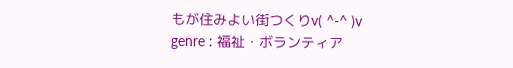もが住みよい街つくりv( ^-^ )v
genre : 福祉・ボランティア